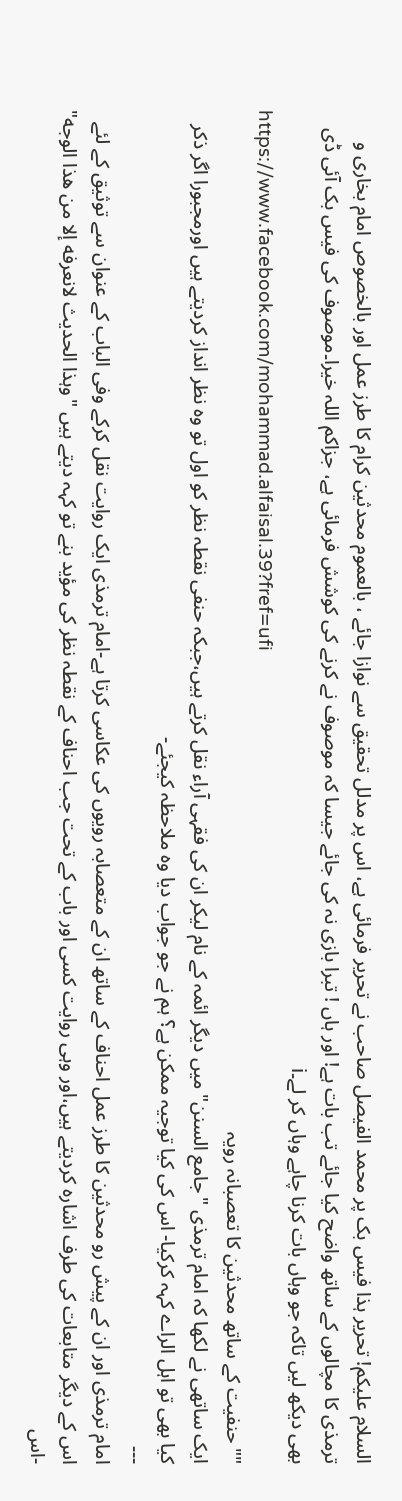السلام علیکم! تحریر ہذا فیس بک پر محمد الفیصل صاحب نے تحریر فرمائی ہے، اس پر مدلل تحقیق سے نوازا جائے ، بالعموم محدثین کرام کا طرز عمل اور بالخصوص امام بخاری و ترمذی کا مچالوں کے ساتھ واضح کیا جائے تب بات ہے! اور ہاں ! تبرا بازی نہ کی جائے جیسا کہ موصوف نے کرنے کی کوشش فرمائی ہے، جزاکم اللہ خیرا۔موصوف کی فیس بک آئی ڈی بھی دیکھ لیں تاکہ جو وہاں بات کرنا چاہے وہاں کر لے۔i
https://www.facebook.com/mohammad.alfaisal.39?fref=ufi
""حنفیت کے ساتھ محدثین کا تعصبانہ رویہ
ایک ساتھی نے لکھا کہ امام ترمذی "جامع السنن" میں دیگر ائمہ کے نام لیکر ان کی فقہی آراء نقل کرتے ہیں،جبکہ حنفی نقطہ نظر کو اول تو وہ نظر انداز کردیتے ہیں اورمجبورا اگر ذکر کیا بھی تو اہل الراے کہہ کرکیا- اس کی کیا توجیہ ممکن ہے؟ ہم نے جو جواب دیا وہ ملاحظہ کیجئے-
---
امام ترمذی اور ان کے پیش رو محدثین کا طرز عمل احناف کے ساتھ ان کے متعصابہ رویوں کی عکاسی کرتا ہے-امام ترمذی ایک روایت نقل کرکے وفی الباب کے عنوان سے توثیق کے لئے اس کے دیگر متابعات کی طرف اشارہ کردیتے ہیں،اور وہی روایت کسی اور باب کے تحت جب احناف کے نقطہ نظر کی مؤید بنے تو کہہ دیتے ہیں "وہذا الحدیث لانعرفه إلا من هذا الوجه" -اس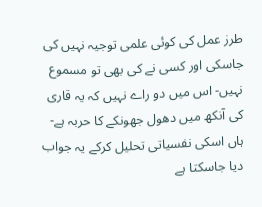طرز عمل کی کوئی علمی توجیہ نہیں کی جاسکی اور کسی نے کی بھی تو مسموع نہیں- اس میں دو راے نہیں کہ یہ قاری کی آنکھ میں دھول جھونکے کا حربہ ہے-ہاں اسکی نفسیاتی تحلیل کرکے یہ جواب دیا جاسکتا ہے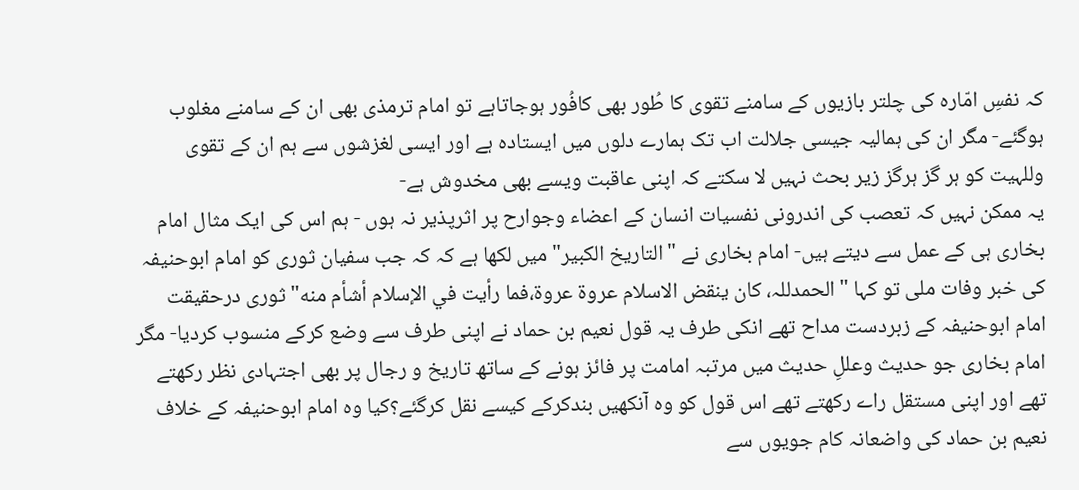کہ نفسِ امّارہ کی چلتر بازیوں کے سامنے تقوی کا طُور بھی کافُور ہوجاتاہے تو امام ترمذی بھی ان کے سامنے مغلوب ہوگئے- مگر ان کی ہمالیہ جیسی جلالت اب تک ہمارے دلوں میں ایستادہ ہے اور ایسی لغزشوں سے ہم ان کے تقوی وللہیت کو ہر گز ہرگز زیر بحث نہیں لا سکتے کہ اپنی عاقبت ویسے بھی مخدوش ہے-
یہ ممکن نہیں کہ تعصب کی اندرونی نفسیات انسان کے اعضاء وجوارح پر اثرپذیر نہ ہوں - ہم اس کی ایک مثال امام بخاری ہی کے عمل سے دیتے ہیں- امام بخاری نے "التاریخ الکبیر" میں لکھا ہے کہ کہ جب سفیان ثوری کو امام ابوحنیفہ کی خبر وفات ملی تو کہا " الحمدللہ، کان ینقض الاسلام عروة عروة،فما رأيت في الإسلام أشأم منه" ثوری درحقیقت امام ابوحنیفہ کے زبردست مداح تھے انکی طرف یہ قول نعیم بن حماد نے اپنی طرف سے وضع کرکے منسوب کردیا- مگر امام بخاری جو حدیث وعللِ حدیث میں مرتبہ امامت پر فائز ہونے کے ساتھ تاریخ و رجال پر بھی اجتہادی نظر رکھتے تھے اور اپنی مستقل راے رکھتے تھے اس قول کو وہ آنکھیں بندکرکے کیسے نقل کرگئے؟کیا وہ امام ابوحنیفہ کے خلاف نعیم بن حماد کی واضعانہ کام جویوں سے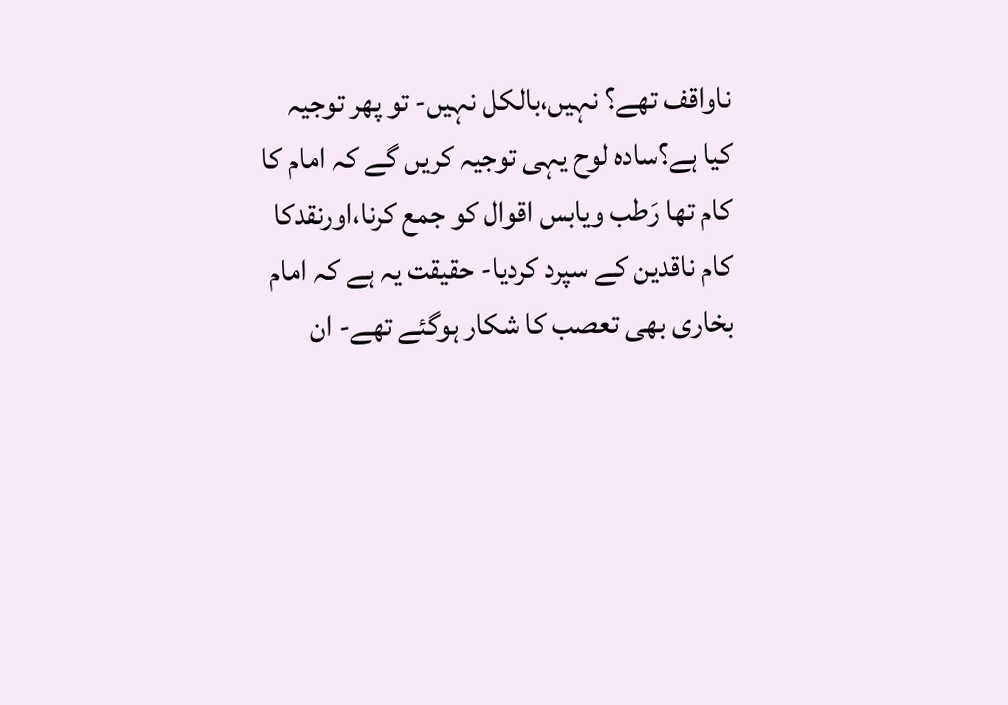ناواقف تھے؟ نہیں،بالکل نہیں- تو پھر توجیہ کیا ہے؟سادہ لوح یہی توجیہ کریں گے کہ امام کا کام تھا رَطب ویابس اقوال کو جمع کرنا،اورنقدکا کام ناقدین کے سپرد کردیا- حقیقت یہ ہے کہ امام بخاری بھی تعصب کا شکار ہوگئے تھے- ان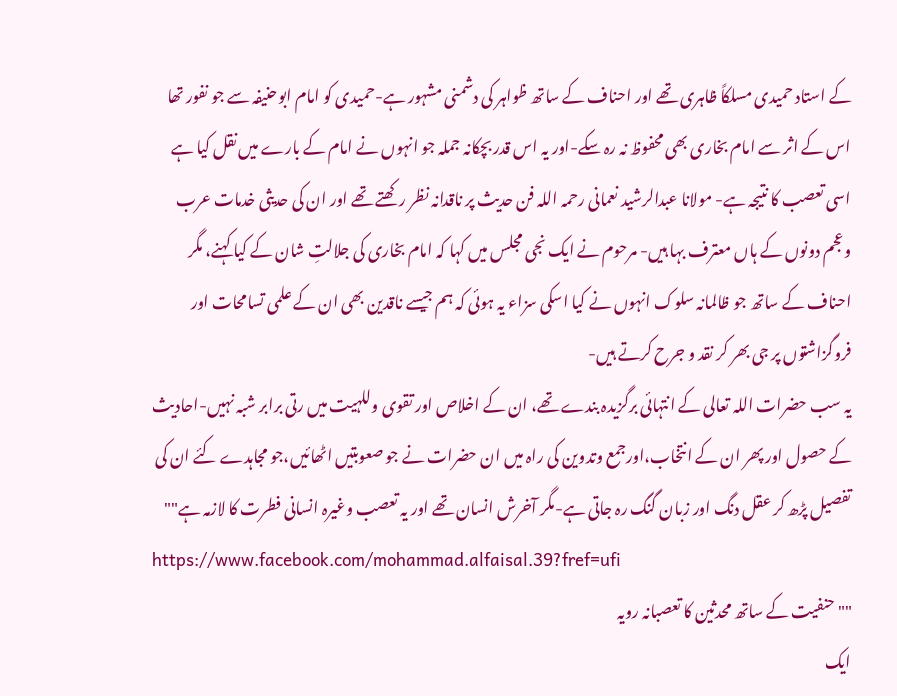کے استاد حمیدی مسلکاً ظاہری تھے اور احناف کے ساتھ ظواہر کی دشمنی مشہور ہے-حمیدی کو امام ابوحنیفہ سے جو نفور تھا اس کے اثر سے امام بخاری بھی محفوظ نہ رہ سکے-اور یہ اس قدر بچکانہ جملہ جو انہوں نے امام کے بارے میں نقل کیا ہے اسی تعصب کا نتیجہ ہے- مولانا عبدالرشید نعمانی رحمہ اللہ فن حدیث پر ناقدانہ نظر رکھتے تھے اور ان کی حدیثی خدمات عرب وعجم دونوں کے ہاں معترف بہا ہیں- مرحوم نے ایک نجی مجلس میں کہا کہ امام بخاری کی جلالتِ شان کے کیا کہنے، مگر احناف کے ساتھ جو ظالمانہ سلوک انہوں نے کیا اسکی سزاء یہ ہوئی کہ ہم جیسے ناقدین بھی ان کے علمی تسامحات اور فروگزاشتوں پر جی بھر کر نقد و جرح کرتے ہیں-
یہ سب حضرات اللہ تعالی کے انتہائی برگزیدہ بندے تھے، ان کے اخلاص اور تقوی وللہیت میں رتی برابر شبہ نہیں-احادیث کے حصول اور پھر ان کے انتخاب،اورجمع وتدوین کی راہ میں ان حضرات نے جو صعوبتیں اٹھائیں،جو مجاہدے کئے ان کی تفصیل پڑھ کر عقل دنگ اور زبان گنگ رہ جاتی ہے-مگر آخرش انسان تھے اور یہ تعصب وغیرہ انسانی فطرت کا لازمہ ہے""
https://www.facebook.com/mohammad.alfaisal.39?fref=ufi
""حنفیت کے ساتھ محدثین کا تعصبانہ رویہ
ایک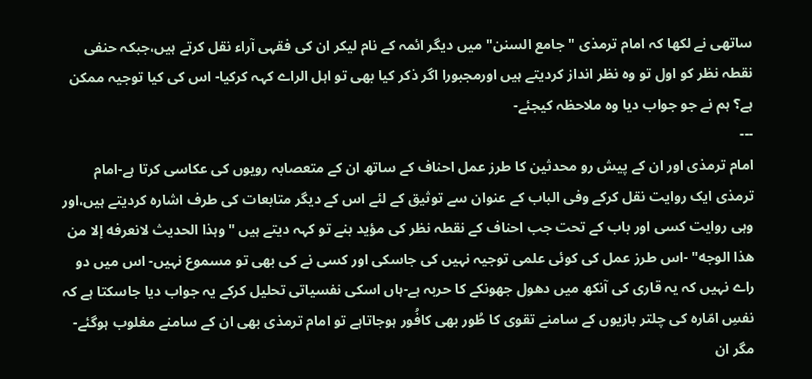ساتھی نے لکھا کہ امام ترمذی "جامع السنن" میں دیگر ائمہ کے نام لیکر ان کی فقہی آراء نقل کرتے ہیں،جبکہ حنفی نقطہ نظر کو اول تو وہ نظر انداز کردیتے ہیں اورمجبورا اگر ذکر کیا بھی تو اہل الراے کہہ کرکیا- اس کی کیا توجیہ ممکن ہے؟ ہم نے جو جواب دیا وہ ملاحظہ کیجئے-
---
امام ترمذی اور ان کے پیش رو محدثین کا طرز عمل احناف کے ساتھ ان کے متعصابہ رویوں کی عکاسی کرتا ہے-امام ترمذی ایک روایت نقل کرکے وفی الباب کے عنوان سے توثیق کے لئے اس کے دیگر متابعات کی طرف اشارہ کردیتے ہیں،اور وہی روایت کسی اور باب کے تحت جب احناف کے نقطہ نظر کی مؤید بنے تو کہہ دیتے ہیں "وہذا الحدیث لانعرفه إلا من هذا الوجه" -اس طرز عمل کی کوئی علمی توجیہ نہیں کی جاسکی اور کسی نے کی بھی تو مسموع نہیں- اس میں دو راے نہیں کہ یہ قاری کی آنکھ میں دھول جھونکے کا حربہ ہے-ہاں اسکی نفسیاتی تحلیل کرکے یہ جواب دیا جاسکتا ہے کہ نفسِ امّارہ کی چلتر بازیوں کے سامنے تقوی کا طُور بھی کافُور ہوجاتاہے تو امام ترمذی بھی ان کے سامنے مغلوب ہوگئے- مگر ان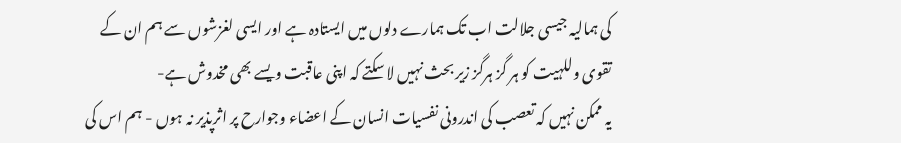کی ہمالیہ جیسی جلالت اب تک ہمارے دلوں میں ایستادہ ہے اور ایسی لغزشوں سے ہم ان کے تقوی وللہیت کو ہر گز ہرگز زیر بحث نہیں لا سکتے کہ اپنی عاقبت ویسے بھی مخدوش ہے-
یہ ممکن نہیں کہ تعصب کی اندرونی نفسیات انسان کے اعضاء وجوارح پر اثرپذیر نہ ہوں - ہم اس کی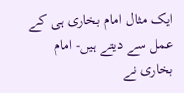ایک مثال امام بخاری ہی کے عمل سے دیتے ہیں- امام بخاری نے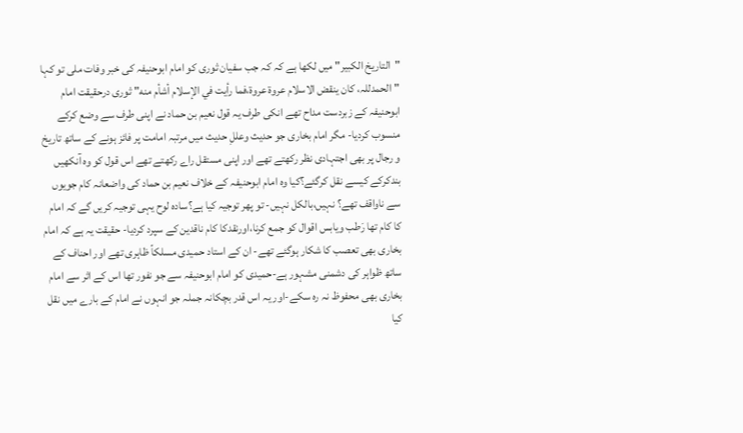"التاریخ الکبیر" میں لکھا ہے کہ کہ جب سفیان ثوری کو امام ابوحنیفہ کی خبر وفات ملی تو کہا " الحمدللہ، کان ینقض الاسلام عروة عروة،فما رأيت في الإسلام أشأم منه" ثوری درحقیقت امام ابوحنیفہ کے زبردست مداح تھے انکی طرف یہ قول نعیم بن حماد نے اپنی طرف سے وضع کرکے منسوب کردیا- مگر امام بخاری جو حدیث وعللِ حدیث میں مرتبہ امامت پر فائز ہونے کے ساتھ تاریخ و رجال پر بھی اجتہادی نظر رکھتے تھے اور اپنی مستقل راے رکھتے تھے اس قول کو وہ آنکھیں بندکرکے کیسے نقل کرگئے؟کیا وہ امام ابوحنیفہ کے خلاف نعیم بن حماد کی واضعانہ کام جویوں سے ناواقف تھے؟ نہیں،بالکل نہیں- تو پھر توجیہ کیا ہے؟سادہ لوح یہی توجیہ کریں گے کہ امام کا کام تھا رَطب ویابس اقوال کو جمع کرنا،اورنقدکا کام ناقدین کے سپرد کردیا- حقیقت یہ ہے کہ امام بخاری بھی تعصب کا شکار ہوگئے تھے- ان کے استاد حمیدی مسلکاً ظاہری تھے اور احناف کے ساتھ ظواہر کی دشمنی مشہور ہے-حمیدی کو امام ابوحنیفہ سے جو نفور تھا اس کے اثر سے امام بخاری بھی محفوظ نہ رہ سکے-اور یہ اس قدر بچکانہ جملہ جو انہوں نے امام کے بارے میں نقل کیا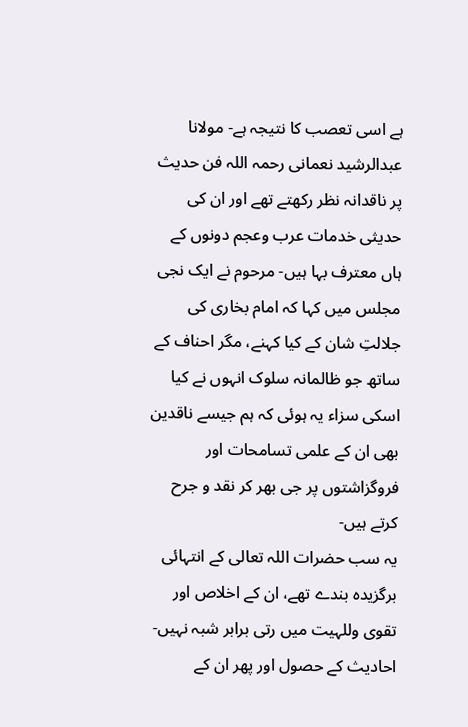ہے اسی تعصب کا نتیجہ ہے- مولانا عبدالرشید نعمانی رحمہ اللہ فن حدیث پر ناقدانہ نظر رکھتے تھے اور ان کی حدیثی خدمات عرب وعجم دونوں کے ہاں معترف بہا ہیں- مرحوم نے ایک نجی مجلس میں کہا کہ امام بخاری کی جلالتِ شان کے کیا کہنے، مگر احناف کے ساتھ جو ظالمانہ سلوک انہوں نے کیا اسکی سزاء یہ ہوئی کہ ہم جیسے ناقدین بھی ان کے علمی تسامحات اور فروگزاشتوں پر جی بھر کر نقد و جرح کرتے ہیں-
یہ سب حضرات اللہ تعالی کے انتہائی برگزیدہ بندے تھے، ان کے اخلاص اور تقوی وللہیت میں رتی برابر شبہ نہیں-احادیث کے حصول اور پھر ان کے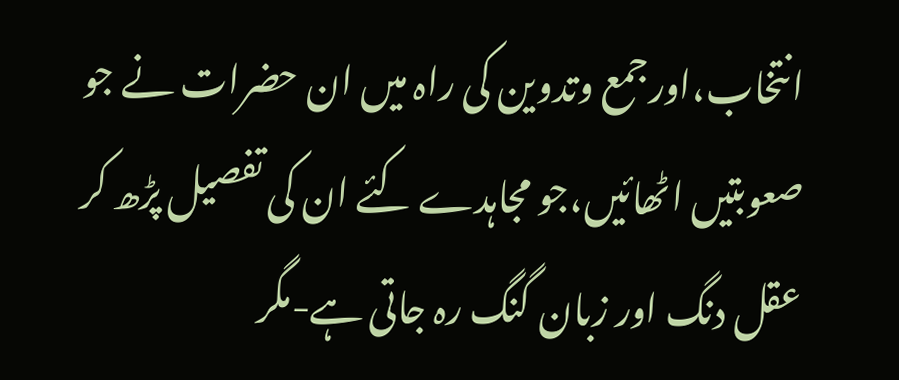انتخاب،اورجمع وتدوین کی راہ میں ان حضرات نے جو صعوبتیں اٹھائیں،جو مجاہدے کئے ان کی تفصیل پڑھ کر عقل دنگ اور زبان گنگ رہ جاتی ہے-مگر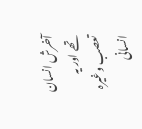آخرش انسان تھے اور یہ تعصب وغیرہ انسانی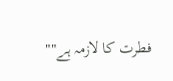فطرت کا لازمہ ہے""